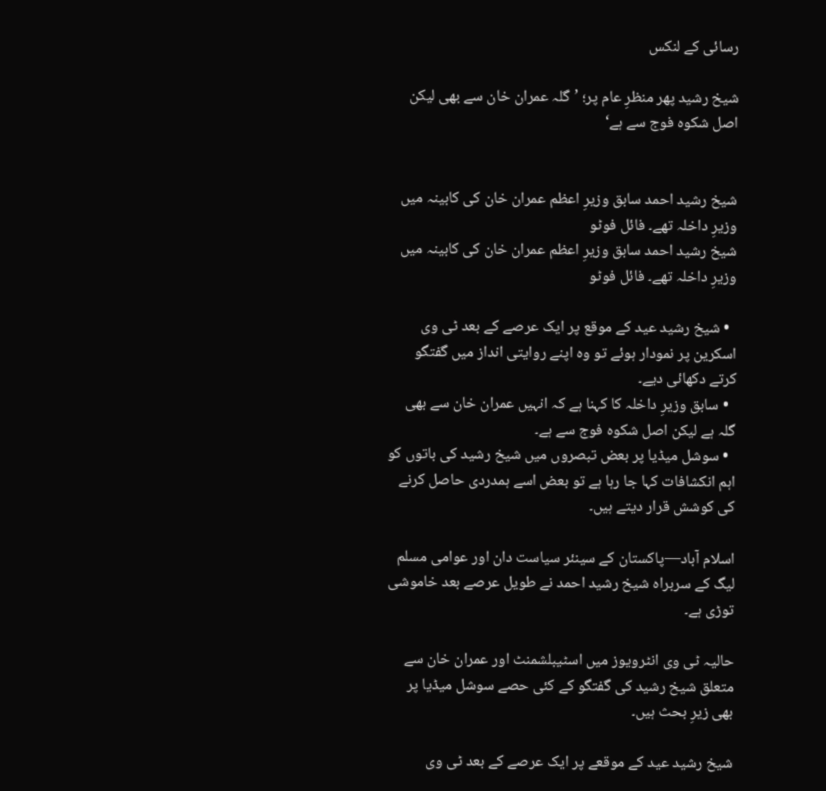رسائی کے لنکس

شیخ رشید پھر منظرِ عام پر؛ ’گلہ عمران خان سے بھی لیکن اصل شکوہ فوج سے ہے‘


شیخ رشید احمد سابق وزیرِ اعظم عمران خان کی کابینہ میں وزیرِ داخلہ تھے۔ فائل فوٹو
شیخ رشید احمد سابق وزیرِ اعظم عمران خان کی کابینہ میں وزیرِ داخلہ تھے۔ فائل فوٹو

  • شیخ رشید عید کے موقع پر ایک عرصے کے بعد ٹی وی اسکرین پر نمودار ہوئے تو وہ اپنے روایتی انداز میں گفتگو کرتے دکھائی دیے۔
  • سابق وزیرِ داخلہ کا کہنا ہے کہ انہیں عمران خان سے بھی گلہ ہے لیکن اصل شکوہ فوج سے ہے۔
  • سوشل میڈیا پر بعض تبصروں میں شیخ رشید کی باتوں کو اہم انکشافات کہا جا رہا ہے تو بعض اسے ہمدردی حاصل کرنے کی کوشش قرار دیتے ہیں۔

اسلام آباد—پاکستان کے سینئر سیاست دان اور عوامی مسلم لیگ کے سربراہ شیخ رشید احمد نے طویل عرصے بعد خاموشی توڑی ہے۔

حالیہ ٹی وی انٹرویوز میں اسٹیبلشمنٹ اور عمران خان سے متعلق شیخ رشید کی گفتگو کے کئی حصے سوشل میڈیا پر بھی زیرِ بحث ہیں۔

شیخ رشید عید کے موقعے پر ایک عرصے کے بعد ٹی وی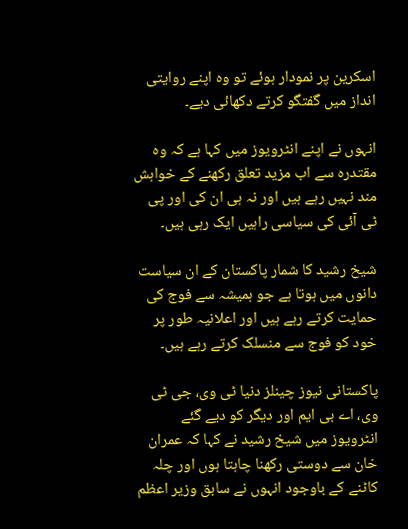اسکرین پر نمودار ہوئے تو وہ اپنے روایتی انداز میں گفتگو کرتے دکھائی دیے۔

انہوں نے اپنے انٹرویوز میں کہا ہے کہ وہ مقتدرہ سے اب مزید تعلق رکھنے کے خواہش مند نہیں رہے ہیں اور نہ ہی ان کی اور پی ٹی آئی کی سیاسی راہیں ایک رہی ہیں۔

شیخ رشید کا شمار پاکستان کے ان سیاست دانوں میں ہوتا ہے جو ہمیشہ سے فوج کی حمایت کرتے رہے ہیں اور اعلانیہ طور پر خود کو فوج سے منسلک کرتے رہے ہیں۔

پاکستانی نیوز چینلز دنیا ٹی وی، جی ٹی وی، اے بی ایم اور دیگر کو دیے گئے انٹرویوز میں شیخ رشید نے کہا کہ عمران خان سے دوستی رکھنا چاہتا ہوں اور چلہ کاٹنے کے باوجود انہوں نے سابق وزیر اعظم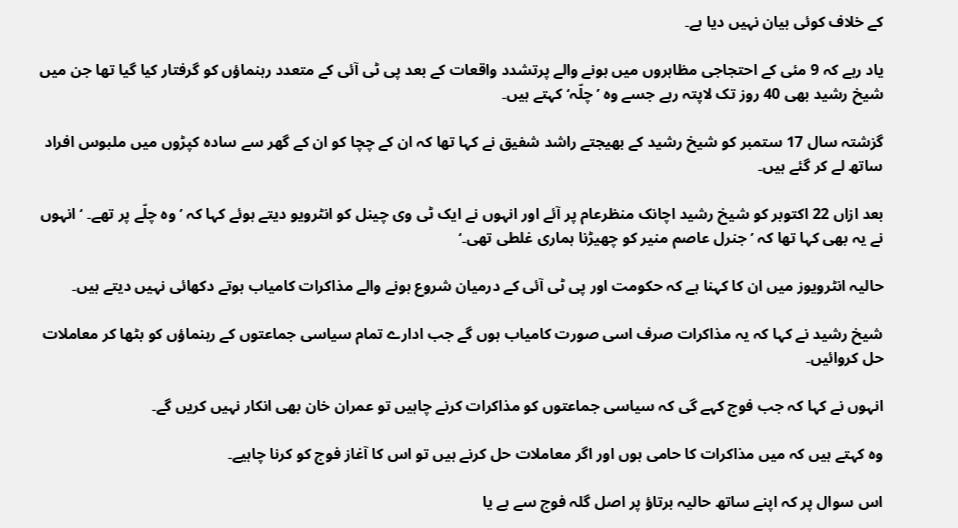کے خلاف کوئی بیان نہیں دیا ہے۔

یاد رہے کہ 9 مئی کے احتجاجی مظاہروں میں ہونے والے پرتشدد واقعات کے بعد پی ٹی آئی کے متعدد رہنماؤں کو گرفتار کیا گیا تھا جن میں شیخ رشید بھی 40 روز تک لاپتہ رہے جسے وہ ’چلّہ‘ کہتے ہیں۔

گزشتہ سال 17 ستمبر کو شیخ رشید کے بھیجتے راشد شفیق نے کہا تھا کہ ان کے چچا کو ان کے گھر سے سادہ کپڑوں میں ملبوس افراد ساتھ لے کر گئے ہیں۔

بعد ازاں 22 اکتوبر کو شیخ رشید اچانک منظرعام پر آئے اور انہوں نے ایک ٹی وی چینل کو انٹرویو دیتے ہوئے کہا کہ ’وہ چلّے پر تھے۔ ‘ انہوں نے یہ بھی کہا تھا کہ ’جنرل عاصم منیر کو چھیڑنا ہماری غلطی تھی۔‘

حالیہ انٹرویوز میں ان کا کہنا ہے کہ حکومت اور پی ٹی آئی کے درمیان شروع ہونے والے مذاکرات کامیاب ہوتے دکھائی نہیں دیتے ہیں۔

شیخ رشید نے کہا کہ یہ مذاکرات صرف اسی صورت کامیاب ہوں گے جب ادارے تمام سیاسی جماعتوں کے رہنماؤں کو بٹھا کر معاملات حل کروائیں۔

انہوں نے کہا کہ جب فوج کہے گی کہ سیاسی جماعتوں کو مذاکرات کرنے چاہیں تو عمران خان بھی انکار نہیں کریں گے۔

وہ کہتے ہیں کہ میں مذاکرات کا حامی ہوں اور اگر معاملات حل کرنے ہیں تو اس کا آغاز فوج کو کرنا چاہیے۔

اس سوال پر کہ اپنے ساتھ حالیہ برتاؤ پر اصل گلہ فوج سے ہے یا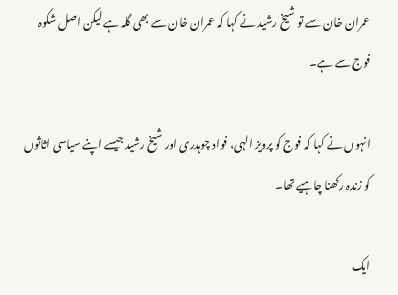عمران خان سے تو شیخ رشید نے کہا کہ عمران خان سے بھی گلہ ہے لیکن اصل شکوہ فوج سے ہے۔

انہوں نے کہا کہ فوج کو پرویز الہی، فواد چوہدری اور شیخ رشید جیسے اپنے سیاسی اثاثوں کو زندہ رکھنا چاہیے تھا۔

ایک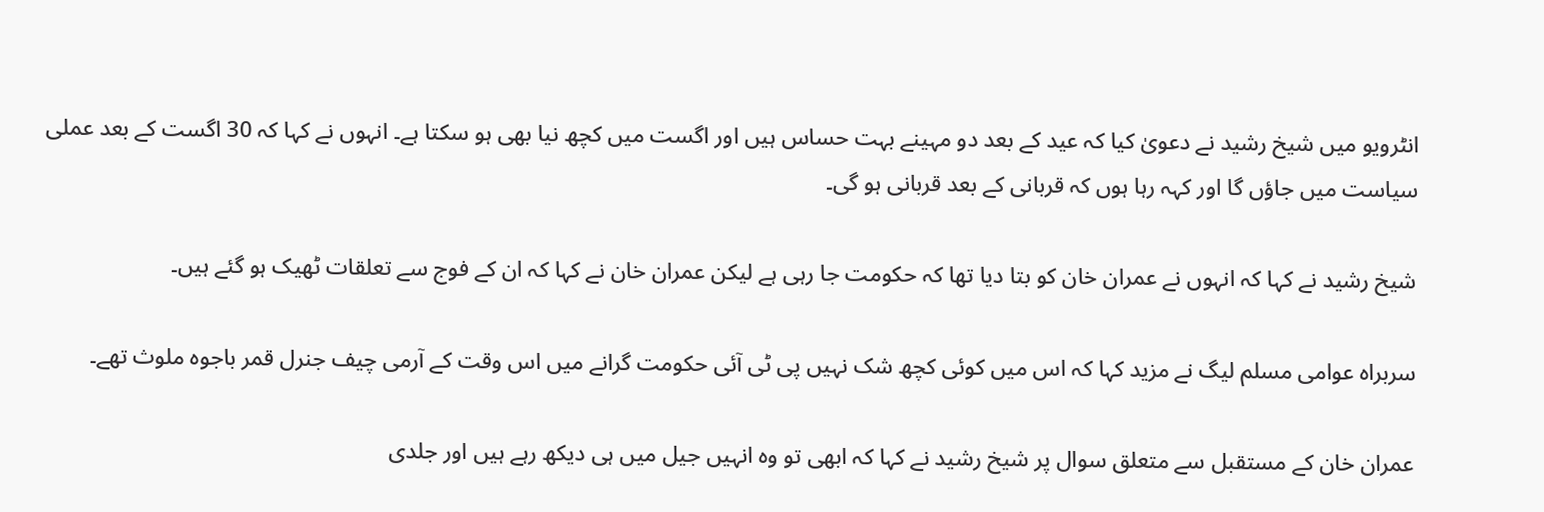انٹرویو میں شیخ رشید نے دعویٰ کیا کہ عید کے بعد دو مہینے بہت حساس ہیں اور اگست میں کچھ نیا بھی ہو سکتا ہے۔ انہوں نے کہا کہ 30 اگست کے بعد عملی سیاست میں جاؤں گا اور کہہ رہا ہوں کہ قربانی کے بعد قربانی ہو گی۔

شیخ رشید نے کہا کہ انہوں نے عمران خان کو بتا دیا تھا کہ حکومت جا رہی ہے لیکن عمران خان نے کہا کہ ان کے فوج سے تعلقات ٹھیک ہو گئے ہیں۔

سربراہ عوامی مسلم لیگ نے مزید کہا کہ اس میں کوئی کچھ شک نہیں پی ٹی آئی حکومت گرانے میں اس وقت کے آرمی چیف جنرل قمر باجوہ ملوث تھے۔

عمران خان کے مستقبل سے متعلق سوال پر شیخ رشید نے کہا کہ ابھی تو وہ انہیں جیل میں ہی دیکھ رہے ہیں اور جلدی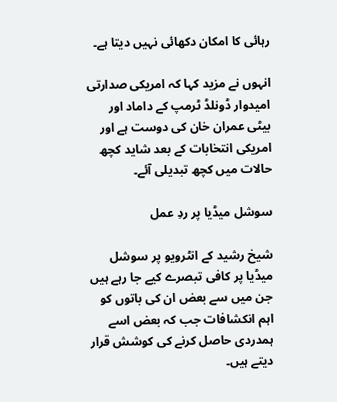رہائی کا امکان دکھائی نہیں دیتا ہے۔

انہوں نے مزید کہا کہ امریکی صدارتی امیدوار ڈونلڈ ٹرمپ کے داماد اور بیٹی عمران خان کی دوست ہے اور امریکی انتخابات کے بعد شاید کچھ حالات میں کچھ تبدیلی آئے۔

سوشل میڈیا پر ردِ عمل

شیخ رشید کے انٹرویو پر سوشل میڈیا پر کافی تبصرے کیے جا رہے ہیں جن میں سے بعض ان کی باتوں کو اہم انکشافات جب کہ بعض اسے ہمدردی حاصل کرنے کی کوشش قرار دیتے ہیں۔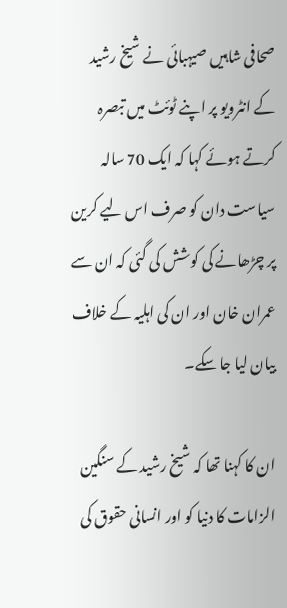صحافی شاہیں صیہبائی نے شیخ رشید کے انٹرویو پر اپنے ٹوئٹ میں تبصرہ کرتے ہوئے کہا کہ ایک 70 سالہ سیاست دان کو صرف اس لیے کرین پر چڑھانے کی کوشش کی گئی کہ ان سے عمران خان اور ان کی اہلیہ کے خلاف بیان لیا جا سکے۔

ان کا کہنا تھا کہ شیخ رشید کے سنگین الزامات کا دنیا کو اور انسانی حقوق کی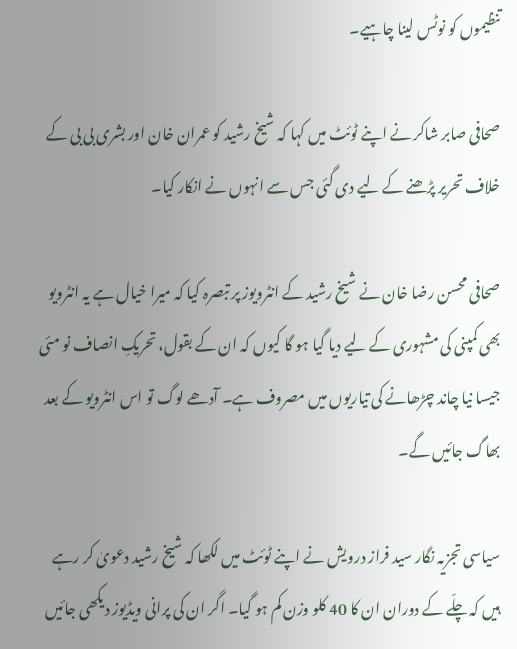تنظیموں کو نوٹس لینا چاہیے۔

صحافی صابر شاکر نے اپنے ٹوئٹ میں کہا کہ شیخ رشید کو عمران خان اور بشری بی بی کے خلاف تحریر پڑھنے کے لیے دی گئی جس سے انہوں نے انکار کیا۔

صحافی محسن رضا خان نے شیخ رشید کے انٹرویوز پر تبصرہ کیا کہ میرا خیال ہے یہ انٹرویو بھی کمپنی کی مشہوری کے لیے دیا گیا ہو گا کیوں کہ ان کے بقول، تحریکِ انصاف نو مئی جیسا نیا چاند چڑھانے کی تیاریوں میں مصروف ہے۔ آدھے لوگ تو اس انٹرویو کے بعد بھاگ جائیں گے۔

سیاسی تجزیہ نگار سید فراز درویش نے اپنے ٹوئٹ میں لکھا کہ شیخ رشید دعویٰ کر رہے ہیں کہ چلّے کے دوران ان کا 40 کلو وزن کم ہو گیا۔ اگر ان کی پرانی ویڈیوز دیکھی جائیں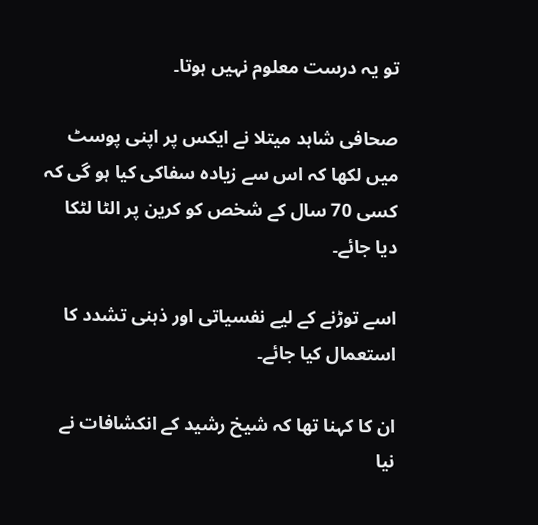تو یہ درست معلوم نہیں ہوتا۔

صحافی شاہد میتلا نے ایکس پر اپنی پوسٹ میں لکھا کہ اس سے زیادہ سفاکی کیا ہو گی کہ کسی 70 سال کے شخص کو کرین پر الٹا لٹکا دیا جائے۔

اسے توڑنے کے لیے نفسیاتی اور ذہنی تشدد کا استعمال کیا جائے۔

ان کا کہنا تھا کہ شیخ رشید کے انکشافات نے نیا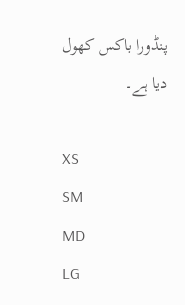پنڈورا باکس کھول دیا ہے۔

XS
SM
MD
LG